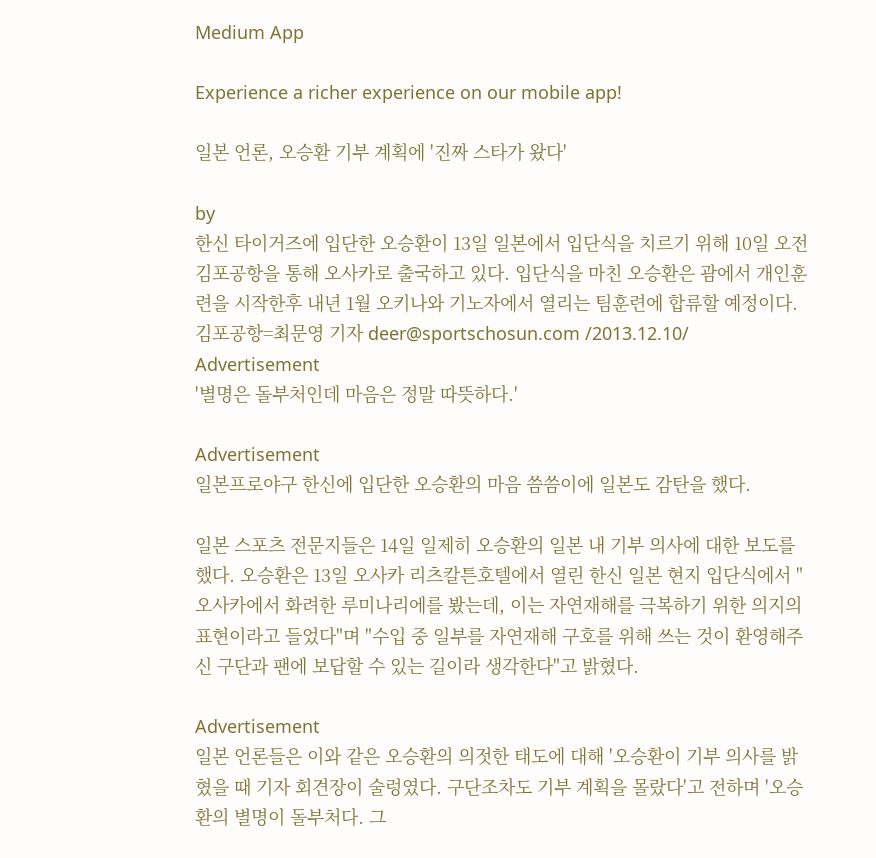Medium App

Experience a richer experience on our mobile app!

일본 언론, 오승환 기부 계획에 '진짜 스타가 왔다'

by
한신 타이거즈에 입단한 오승환이 13일 일본에서 입단식을 치르기 위해 10일 오전 김포공항을 통해 오사카로 출국하고 있다. 입단식을 마친 오승환은 괌에서 개인훈련을 시작한후 내년 1월 오키나와 기노자에서 열리는 팀훈련에 합류할 예정이다. 김포공항=최문영 기자 deer@sportschosun.com /2013.12.10/
Advertisement
'별명은 돌부처인데 마음은 정말 따뜻하다.'

Advertisement
일본프로야구 한신에 입단한 오승환의 마음 씀씀이에 일본도 감탄을 했다.

일본 스포츠 전문지들은 14일 일제히 오승환의 일본 내 기부 의사에 대한 보도를 했다. 오승환은 13일 오사카 리츠칼튼호텔에서 열린 한신 일본 현지 입단식에서 "오사카에서 화려한 루미나리에를 봤는데, 이는 자연재해를 극복하기 위한 의지의 표현이라고 들었다"며 "수입 중 일부를 자연재해 구호를 위해 쓰는 것이 환영해주신 구단과 팬에 보답할 수 있는 길이라 생각한다"고 밝혔다.

Advertisement
일본 언론들은 이와 같은 오승환의 의젓한 태도에 대해 '오승환이 기부 의사를 밝혔을 때 기자 회견장이 술렁였다. 구단조차도 기부 계획을 몰랐다'고 전하며 '오승환의 별명이 돌부처다. 그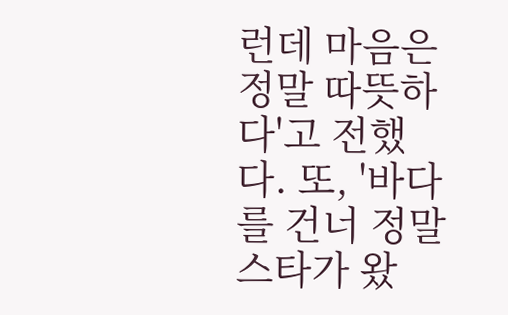런데 마음은 정말 따뜻하다'고 전했다. 또, '바다를 건너 정말 스타가 왔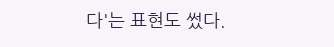다'는 표현도 썼다.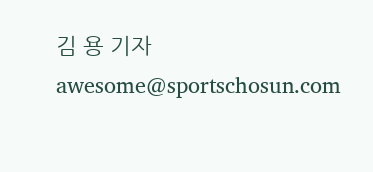김 용 기자 awesome@sportschosun.com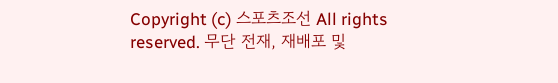Copyright (c) 스포츠조선 All rights reserved. 무단 전재, 재배포 및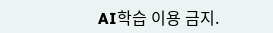AI학습 이용 금지.